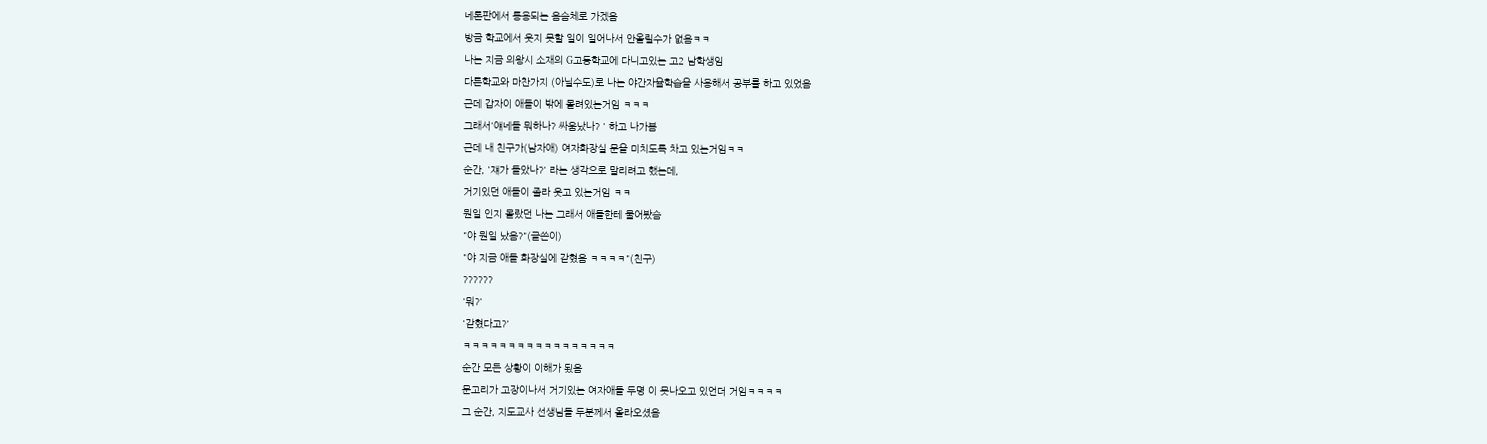네톤판에서 통용되는 음슴체로 가겠음
방금 학교에서 웃지 못할 일이 일어나서 안올릴수가 없음ㅋㅋ
나는 지금 의왕시 소재의 G고등학교에 다니고있는 고2 남학생임
다른학교와 마찬가지 (아닐수도)로 나는 야간자율학습을 사용해서 공부를 하고 있었음
근데 갑자이 애들이 밖에 몰려있는거임 ㅋㅋㅋ
그래서'얘네들 뭐하나? 싸움났나? ' 하고 나가봄
근데 내 친구가(남자애) 여자화장실 문을 미치도록 차고 있는거임ㅋㅋ
순간, '쟤가 돌았나?' 라는 생각으로 말리려고 했는데,
거기있던 애들이 졸라 웃고 있는거임 ㅋㅋ
뭔일 인지 몰랐던 나는 그래서 애들한테 물어봤슴
"야 뭔일 났음?"(글쓴이)
"야 지금 애들 화장실에 갇혔음 ㅋㅋㅋㅋ"(친구)
??????
'뭐?'
'갇혔다고?'
ㅋㅋㅋㅋㅋㅋㅋㅋㅋㅋㅋㅋㅋㅋㅋㅋㅋ
순간 모든 상황이 이해가 됬음
문고리가 고장이나서 거기있는 여자애들 두명 이 못나오고 있언더 거임ㅋㅋㅋㅋ
그 순간, 지도교사 선생님들 두분께서 올라오셨음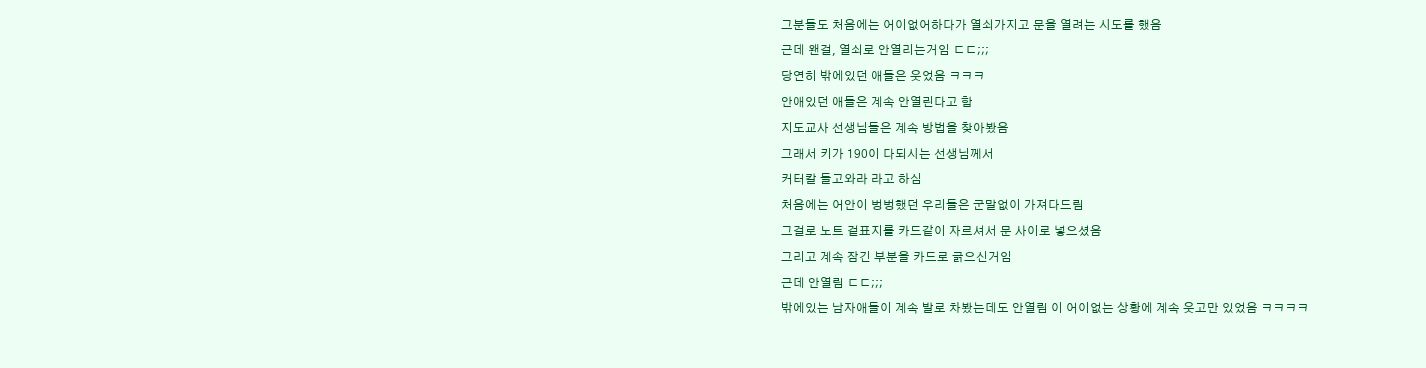그분들도 처음에는 어이없어하다가 열쇠가지고 문을 열려는 시도를 했음
근데 왠걸, 열쇠로 안열리는거임 ㄷㄷ;;;
당연히 밖에있던 애들은 웃었음 ㅋㅋㅋ
안애있던 애들은 계속 안열린다고 함
지도교사 선생님들은 계속 방법을 찾아봤음
그래서 키가 190이 다되시는 선생님께서
커터칼 들고와라 라고 하심
처음에는 어안이 벙벙했던 우리들은 군말없이 가져다드림
그걸로 노트 겉표지를 카드같이 자르셔서 문 사이로 넣으셨음
그리고 계속 잠긴 부분을 카드로 긁으신거임
근데 안열림 ㄷㄷ;;;
밖에있는 남자애들이 계속 발로 차봤는데도 안열림 이 어이없는 상황에 계속 웃고만 있었음 ㅋㅋㅋㅋ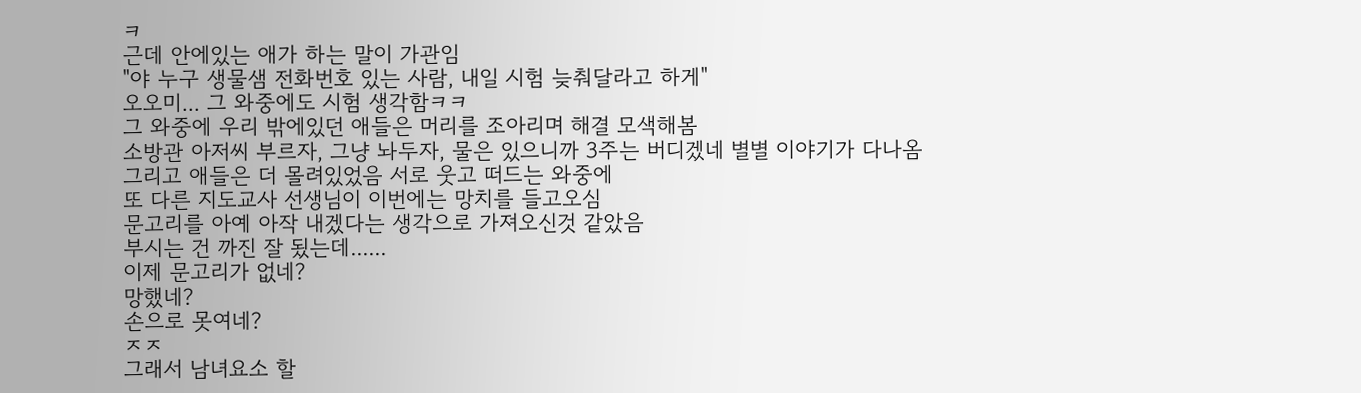ㅋ
근데 안에있는 애가 하는 말이 가관임
"야 누구 생물샘 전화번호 있는 사람, 내일 시험 늦춰달라고 하게"
오오미... 그 와중에도 시험 생각함ㅋㅋ
그 와중에 우리 밖에있던 애들은 머리를 조아리며 해결 모색해봄
소방관 아저씨 부르자, 그냥 놔두자, 물은 있으니까 3주는 버디겠네 별별 이야기가 다나옴
그리고 애들은 더 몰려있었음 서로 웃고 떠드는 와중에
또 다른 지도교사 선생님이 이번에는 망치를 들고오심
문고리를 아예 아작 내겠다는 생각으로 가져오신것 같았음
부시는 건 까진 잘 됬는데......
이제 문고리가 없네?
망했네?
손으로 못여네?
ㅈㅈ
그래서 남녀요소 할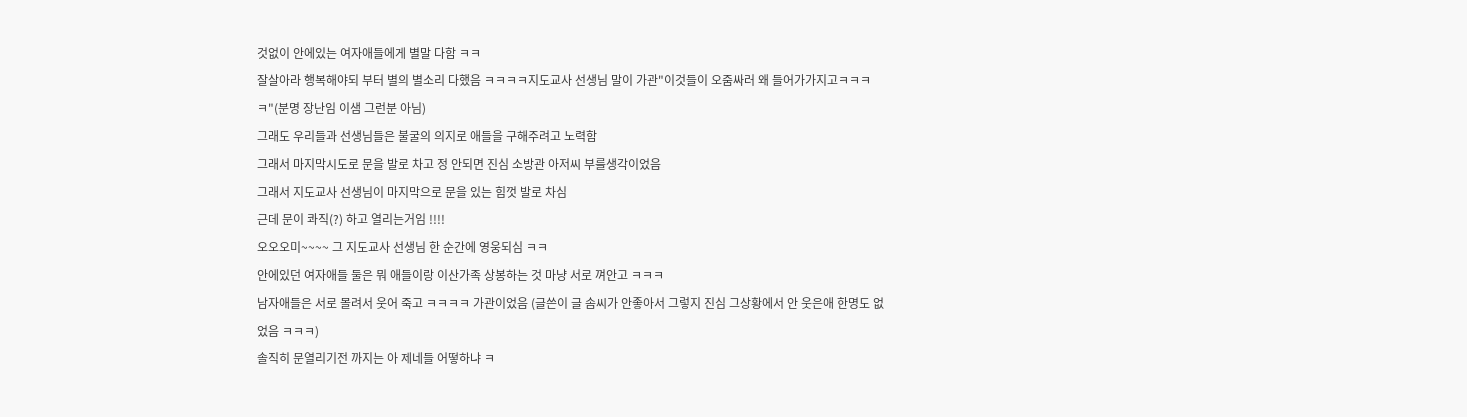것없이 안에있는 여자애들에게 별말 다함 ㅋㅋ
잘살아라 행복해야되 부터 별의 별소리 다했음 ㅋㅋㅋㅋ지도교사 선생님 말이 가관"이것들이 오줌싸러 왜 들어가가지고ㅋㅋㅋㅋ"(분명 장난임 이샘 그런분 아님)
그래도 우리들과 선생님들은 불굴의 의지로 애들을 구해주려고 노력함
그래서 마지막시도로 문을 발로 차고 정 안되면 진심 소방관 아저씨 부를생각이었음
그래서 지도교사 선생님이 마지막으로 문을 있는 힘껏 발로 차심
근데 문이 콰직(?) 하고 열리는거임 !!!!
오오오미~~~~ 그 지도교사 선생님 한 순간에 영웅되심 ㅋㅋ
안에있던 여자애들 둘은 뭐 애들이랑 이산가족 상봉하는 것 마냥 서로 껴안고 ㅋㅋㅋ
남자애들은 서로 몰려서 웃어 죽고 ㅋㅋㅋㅋ 가관이었음 (글쓴이 글 솜씨가 안좋아서 그렇지 진심 그상황에서 안 웃은애 한명도 없었음 ㅋㅋㅋ)
솔직히 문열리기전 까지는 아 제네들 어떻하냐 ㅋ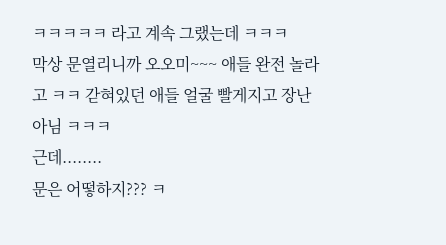ㅋㅋㅋㅋㅋ 라고 계속 그랬는데 ㅋㅋㅋ
막상 문열리니까 오오미~~~ 애들 완전 놀라고 ㅋㅋ 갇혀있던 애들 얼굴 빨게지고 장난 아님 ㅋㅋㅋ
근데........
문은 어떻하지??? ㅋ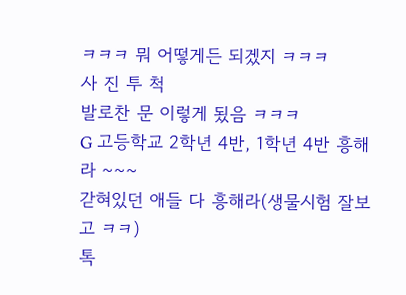ㅋㅋㅋ 뭐 어떻게든 되겠지 ㅋㅋㅋ
사 진 투 척
발로찬 문 이렇게 됬음 ㅋㅋㅋ
G 고등학교 2학년 4반, 1학년 4반 흥해라 ~~~
갇혀있던 애들 다 흥해라(생물시험 잘보고 ㅋㅋ)
톡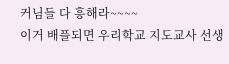커님들 다 흥해라~~~~
이거 배플되면 우리학교 지도교사 선생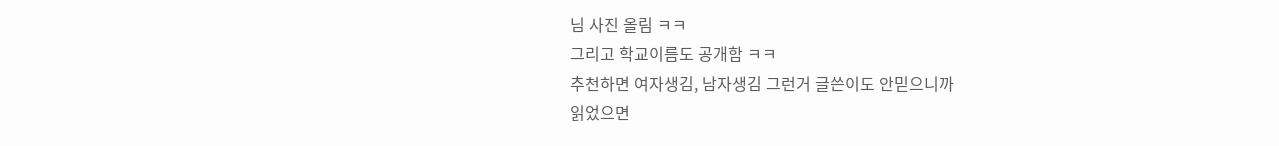님 사진 올림 ㅋㅋ
그리고 학교이름도 공개함 ㅋㅋ
추천하면 여자생김, 남자생김 그런거 글쓴이도 안믿으니까
읽었으면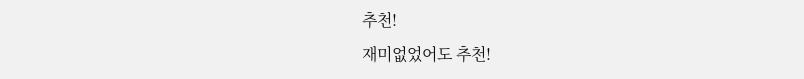추천!
재미없었어도 추천!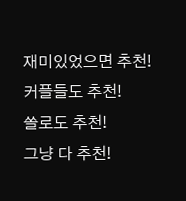재미있었으면 추천!
커플들도 추천!
쏠로도 추천!
그냥 다 추천!